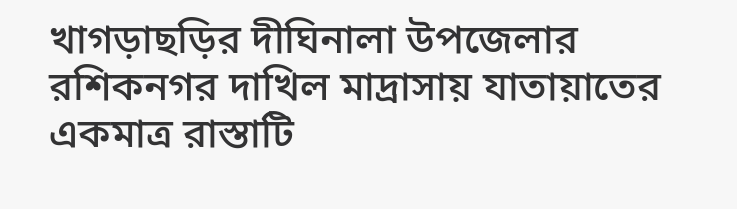খাগড়াছড়ির দীঘিনালা উপজেলার রশিকনগর দাখিল মাদ্রাসায় যাতায়াতের একমাত্র রাস্তাটি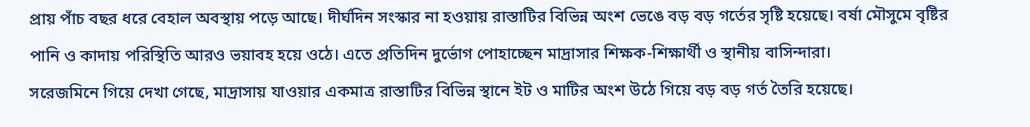প্রায় পাঁচ বছর ধরে বেহাল অবস্থায় পড়ে আছে। দীর্ঘদিন সংস্কার না হওয়ায় রাস্তাটির বিভিন্ন অংশ ভেঙে বড় বড় গর্তের সৃষ্টি হয়েছে। বর্ষা মৌসুমে বৃষ্টির পানি ও কাদায় পরিস্থিতি আরও ভয়াবহ হয়ে ওঠে। এতে প্রতিদিন দুর্ভোগ পোহাচ্ছেন মাদ্রাসার শিক্ষক-শিক্ষার্থী ও স্থানীয় বাসিন্দারা।
সরেজমিনে গিয়ে দেখা গেছে, মাদ্রাসায় যাওয়ার একমাত্র রাস্তাটির বিভিন্ন স্থানে ইট ও মাটির অংশ উঠে গিয়ে বড় বড় গর্ত তৈরি হয়েছে।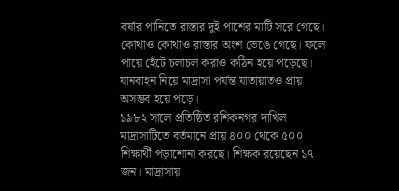বর্ষার পানিতে রাস্তার দুই পাশের মাটি সরে গেছে। কোথাও কোথাও রাস্তার অংশ ভেঙে গেছে। ফলে পায়ে হেঁটে চলাচল করাও কঠিন হয়ে পড়েছে। যানবাহন নিয়ে মাদ্রাসা পর্যন্ত যাতায়াতও প্রায় অসম্ভব হয়ে পড়ে।
১৯৮২ সালে প্রতিষ্ঠিত রশিকনগর দাখিল মাদ্রাসাটিতে বর্তমানে প্রায় ৪০০ থেকে ৫০০ শিক্ষার্থী পড়াশোনা করছে। শিক্ষক রয়েছেন ১৭ জন। মাদ্রাসায়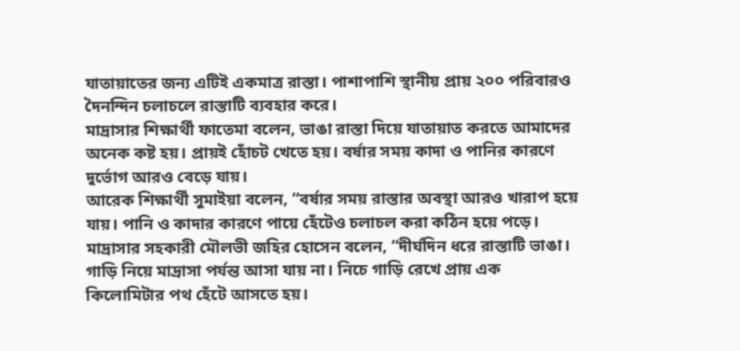যাতায়াতের জন্য এটিই একমাত্র রাস্তা। পাশাপাশি স্থানীয় প্রায় ২০০ পরিবারও দৈনন্দিন চলাচলে রাস্তাটি ব্যবহার করে।
মাদ্রাসার শিক্ষার্থী ফাতেমা বলেন, ভাঙা রাস্তা দিয়ে যাতায়াত করতে আমাদের অনেক কষ্ট হয়। প্রায়ই হোঁচট খেতে হয়। বর্ষার সময় কাদা ও পানির কারণে দুর্ভোগ আরও বেড়ে যায়।
আরেক শিক্ষার্থী সুমাইয়া বলেন, “বর্ষার সময় রাস্তার অবস্থা আরও খারাপ হয়ে যায়। পানি ও কাদার কারণে পায়ে হেঁটেও চলাচল করা কঠিন হয়ে পড়ে।
মাদ্রাসার সহকারী মৌলভী জহির হোসেন বলেন, “দীর্ঘদিন ধরে রাস্তাটি ভাঙা। গাড়ি নিয়ে মাদ্রাসা পর্যন্ত আসা যায় না। নিচে গাড়ি রেখে প্রায় এক কিলোমিটার পথ হেঁটে আসতে হয়।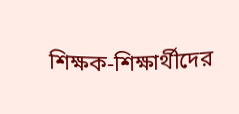শিক্ষক-শিক্ষার্থীদের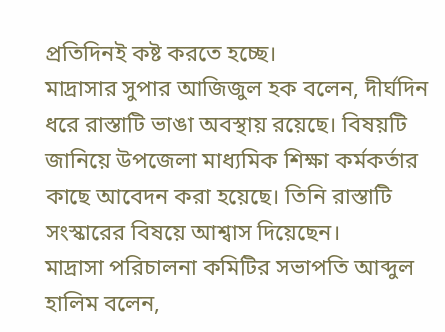প্রতিদিনই কষ্ট করতে হচ্ছে।
মাদ্রাসার সুপার আজিজুল হক বলেন, দীর্ঘদিন ধরে রাস্তাটি ভাঙা অবস্থায় রয়েছে। বিষয়টি জানিয়ে উপজেলা মাধ্যমিক শিক্ষা কর্মকর্তার কাছে আবেদন করা হয়েছে। তিনি রাস্তাটি সংস্কারের বিষয়ে আশ্বাস দিয়েছেন।
মাদ্রাসা পরিচালনা কমিটির সভাপতি আব্দুল হালিম বলেন,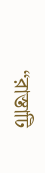“রাস্তাটি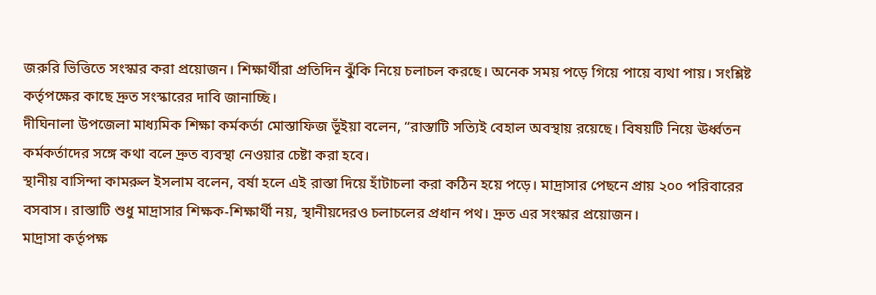জরুরি ভিত্তিতে সংস্কার করা প্রয়োজন। শিক্ষার্থীরা প্রতিদিন ঝুঁকি নিয়ে চলাচল করছে। অনেক সময় পড়ে গিয়ে পায়ে ব্যথা পায়। সংশ্লিষ্ট কর্তৃপক্ষের কাছে দ্রুত সংস্কারের দাবি জানাচ্ছি।
দীঘিনালা উপজেলা মাধ্যমিক শিক্ষা কর্মকর্তা মোস্তাফিজ ভূঁইয়া বলেন, “রাস্তাটি সত্যিই বেহাল অবস্থায় রয়েছে। বিষয়টি নিয়ে ঊর্ধ্বতন কর্মকর্তাদের সঙ্গে কথা বলে দ্রুত ব্যবস্থা নেওয়ার চেষ্টা করা হবে।
স্থানীয় বাসিন্দা কামরুল ইসলাম বলেন, বর্ষা হলে এই রাস্তা দিয়ে হাঁটাচলা করা কঠিন হয়ে পড়ে। মাদ্রাসার পেছনে প্রায় ২০০ পরিবারের বসবাস। রাস্তাটি শুধু মাদ্রাসার শিক্ষক-শিক্ষার্থী নয়, স্থানীয়দেরও চলাচলের প্রধান পথ। দ্রুত এর সংস্কার প্রয়োজন।
মাদ্রাসা কর্তৃপক্ষ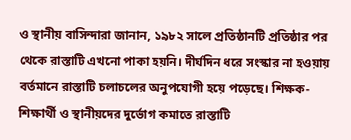ও স্থানীয় বাসিন্দারা জানান, ১৯৮২ সালে প্রতিষ্ঠানটি প্রতিষ্ঠার পর থেকে রাস্তাটি এখনো পাকা হয়নি। দীর্ঘদিন ধরে সংস্কার না হওয়ায় বর্তমানে রাস্তাটি চলাচলের অনুপযোগী হয়ে পড়েছে। শিক্ষক-শিক্ষার্থী ও স্থানীয়দের দুর্ভোগ কমাতে রাস্তাটি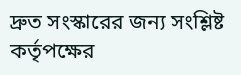দ্রুত সংস্কারের জন্য সংশ্লিষ্ট কর্তৃপক্ষের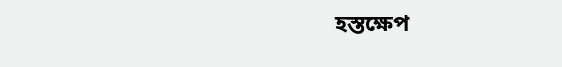হস্তক্ষেপ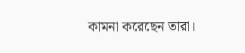কামনা করেছেন তারা।